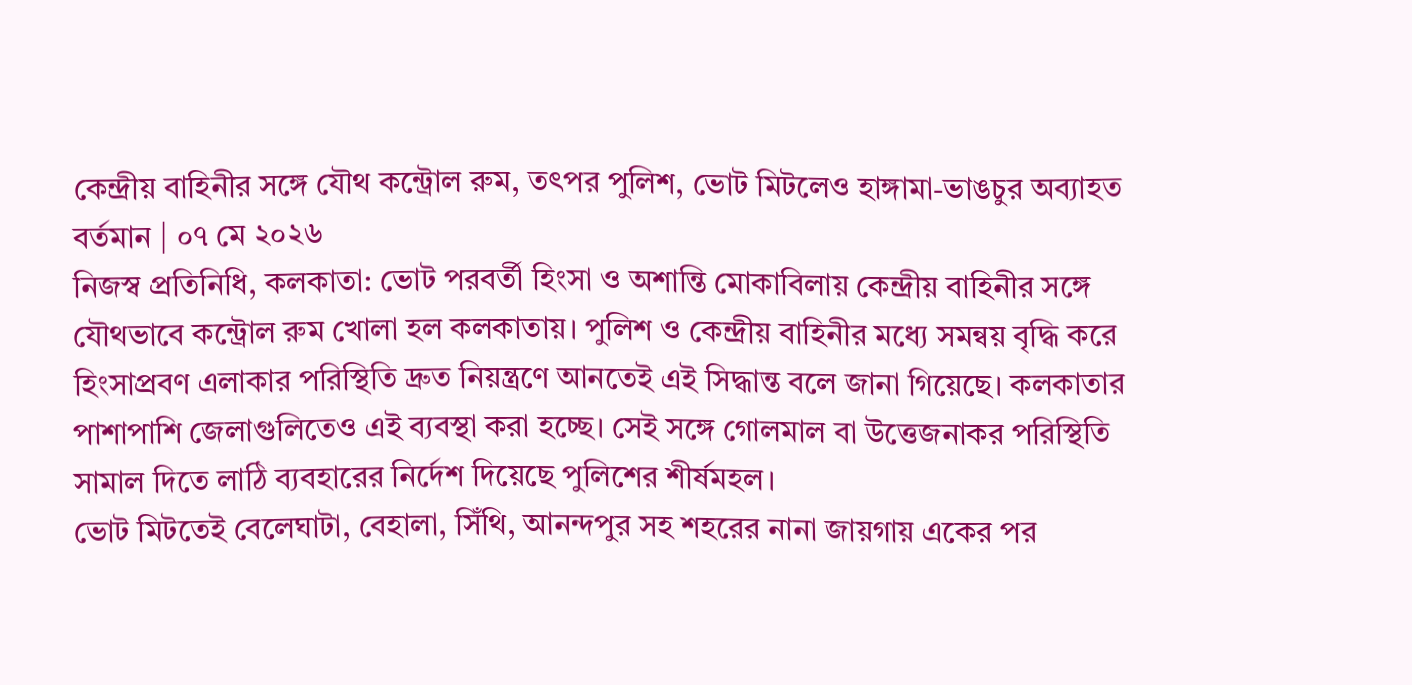কেন্দ্রীয় বাহিনীর সঙ্গে যৌথ কন্ট্রোল রুম, তৎপর পুলিশ, ভোট মিটলেও হাঙ্গামা-ভাঙচুর অব্যাহত
বর্তমান | ০৭ মে ২০২৬
নিজস্ব প্রতিনিধি, কলকাতা: ভোট পরবর্তী হিংসা ও অশান্তি মোকাবিলায় কেন্দ্রীয় বাহিনীর সঙ্গে যৌথভাবে কন্ট্রোল রুম খোলা হল কলকাতায়। পুলিশ ও কেন্দ্রীয় বাহিনীর মধ্যে সমন্বয় বৃদ্ধি করে হিংসাপ্রবণ এলাকার পরিস্থিতি দ্রুত নিয়ন্ত্রণে আনতেই এই সিদ্ধান্ত বলে জানা গিয়েছে। কলকাতার পাশাপাশি জেলাগুলিতেও এই ব্যবস্থা করা হচ্ছে। সেই সঙ্গে গোলমাল বা উত্তেজনাকর পরিস্থিতি সামাল দিতে লাঠি ব্যবহারের নির্দেশ দিয়েছে পুলিশের শীর্ষমহল।
ভোট মিটতেই বেলেঘাটা, বেহালা, সিঁথি, আনন্দপুর সহ শহরের নানা জায়গায় একের পর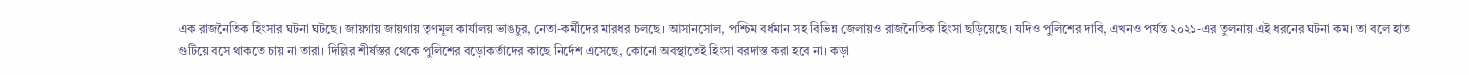এক রাজনৈতিক হিংসার ঘটনা ঘটছে। জায়গায় জায়গায় তৃণমূল কার্যালয় ভাঙচুর, নেতা-কর্মীদের মারধর চলছে। আসানসোল, পশ্চিম বর্ধমান সহ বিভিন্ন জেলায়ও রাজনৈতিক হিংসা ছড়িয়েছে। যদিও পুলিশের দাবি, এখনও পর্যন্ত ২০২১-এর তুলনায় এই ধরনের ঘটনা কম। তা বলে হাত গুটিয়ে বসে থাকতে চায় না তারা। দিল্লির শীর্ষস্তর থেকে পুলিশের বড়োকর্তাদের কাছে নির্দেশ এসেছে, কোনো অবস্থাতেই হিংসা বরদাস্ত করা হবে না। কড়া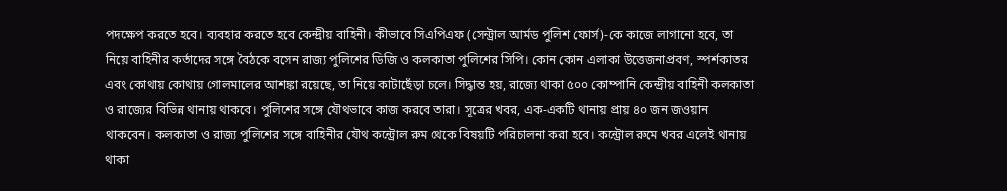পদক্ষেপ করতে হবে। ব্যবহার করতে হবে কেন্দ্রীয় বাহিনী। কীভাবে সিএপিএফ (সেন্ট্রাল আর্মড পুলিশ ফোর্স)-কে কাজে লাগানো হবে, তা নিয়ে বাহিনীর কর্তাদের সঙ্গে বৈঠকে বসেন রাজ্য পুলিশের ডিজি ও কলকাতা পুলিশের সিপি। কোন কোন এলাকা উত্তেজনাপ্রবণ, স্পর্শকাতর এবং কোথায় কোথায় গোলমালের আশঙ্কা রয়েছে, তা নিয়ে কাটাছেঁড়া চলে। সিদ্ধান্ত হয়, রাজ্যে থাকা ৫০০ কোম্পানি কেন্দ্রীয় বাহিনী কলকাতা ও রাজ্যের বিভিন্ন থানায় থাকবে। পুলিশের সঙ্গে যৌথভাবে কাজ করবে তারা। সূত্রের খবর, এক-একটি থানায় প্রায় ৪০ জন জওয়ান থাকবেন। কলকাতা ও রাজ্য পুলিশের সঙ্গে বাহিনীর যৌথ কন্ট্রোল রুম থেকে বিষয়টি পরিচালনা করা হবে। কন্ট্রোল রুমে খবর এলেই থানায় থাকা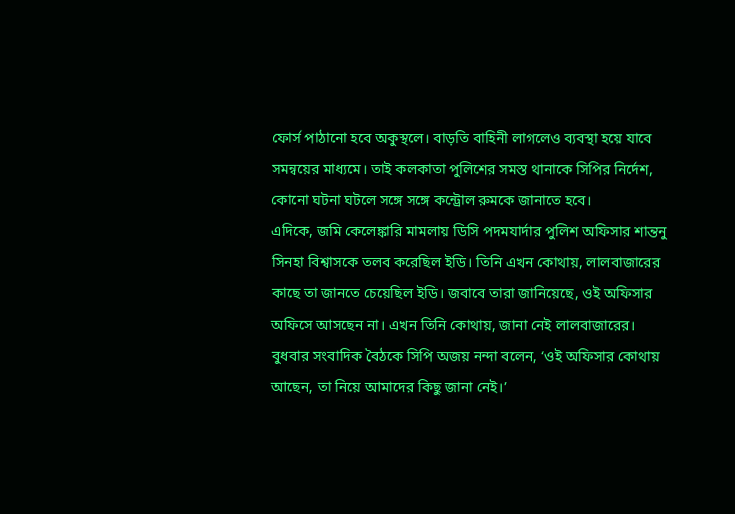ফোর্স পাঠানো হবে অকুস্থলে। বাড়তি বাহিনী লাগলেও ব্যবস্থা হয়ে যাবে সমন্বয়ের মাধ্যমে। তাই কলকাতা পুলিশের সমস্ত থানাকে সিপির নির্দেশ, কোনো ঘটনা ঘটলে সঙ্গে সঙ্গে কন্ট্রোল রুমকে জানাতে হবে।
এদিকে, জমি কেলেঙ্কারি মামলায় ডিসি পদমযার্দার পুলিশ অফিসার শান্তনু সিনহা বিশ্বাসকে তলব করেছিল ইডি। তিনি এখন কোথায়, লালবাজারের কাছে তা জানতে চেয়েছিল ইডি। জবাবে তারা জানিয়েছে, ওই অফিসার অফিসে আসছেন না। এখন তিনি কোথায়, জানা নেই লালবাজারের। বুধবার সংবাদিক বৈঠকে সিপি অজয় নন্দা বলেন, ‘ওই অফিসার কোথায় আছেন, তা নিয়ে আমাদের কিছু জানা নেই।’